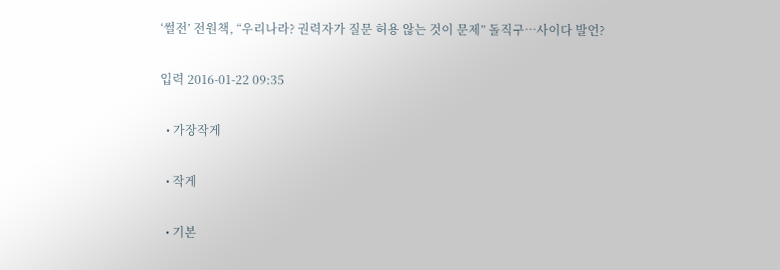‘썰전’ 전원책, “우리나라? 권력자가 질문 허용 않는 것이 문제” 돌직구…사이다 발언?

입력 2016-01-22 09:35

  • 가장작게

  • 작게

  • 기본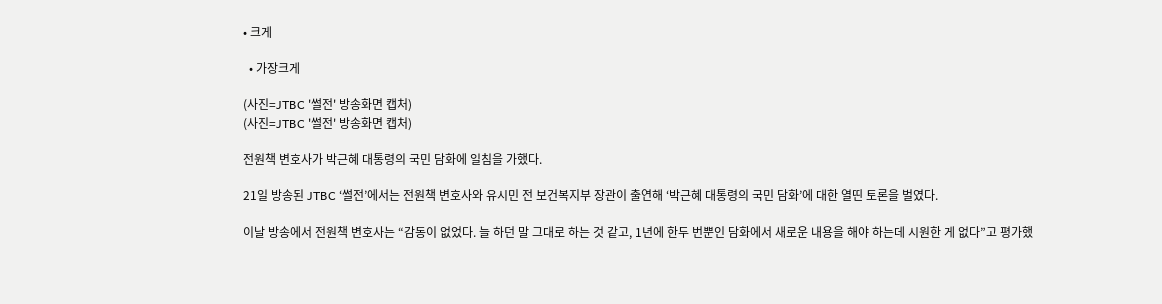• 크게

  • 가장크게

(사진=JTBC '썰전' 방송화면 캡처)
(사진=JTBC '썰전' 방송화면 캡처)

전원책 변호사가 박근혜 대통령의 국민 담화에 일침을 가했다.

21일 방송된 JTBC ‘썰전’에서는 전원책 변호사와 유시민 전 보건복지부 장관이 출연해 ‘박근혜 대통령의 국민 담화’에 대한 열띤 토론을 벌였다.

이날 방송에서 전원책 변호사는 “감동이 없었다. 늘 하던 말 그대로 하는 것 같고, 1년에 한두 번뿐인 담화에서 새로운 내용을 해야 하는데 시원한 게 없다”고 평가했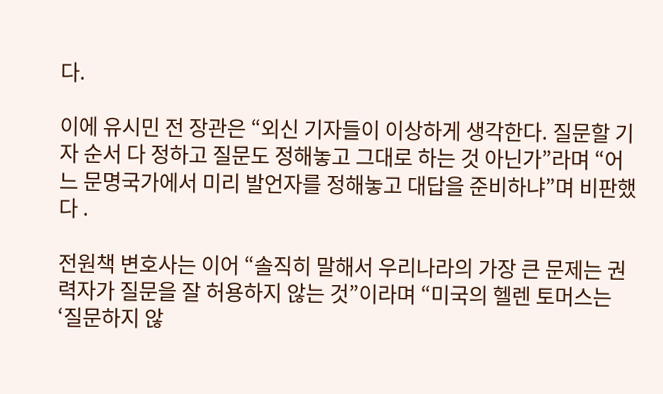다.

이에 유시민 전 장관은 “외신 기자들이 이상하게 생각한다. 질문할 기자 순서 다 정하고 질문도 정해놓고 그대로 하는 것 아닌가”라며 “어느 문명국가에서 미리 발언자를 정해놓고 대답을 준비하냐”며 비판했다 .

전원책 변호사는 이어 “솔직히 말해서 우리나라의 가장 큰 문제는 권력자가 질문을 잘 허용하지 않는 것”이라며 “미국의 헬렌 토머스는 ‘질문하지 않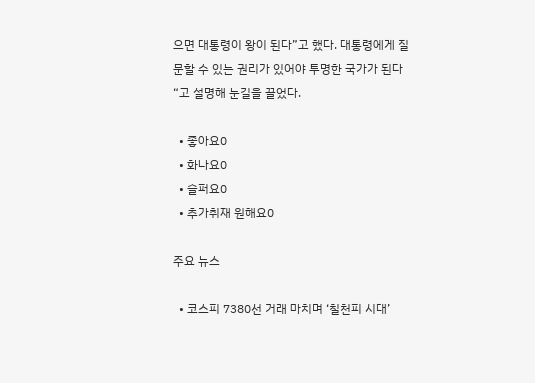으면 대통령이 왕이 된다”고 했다. 대통령에게 질문할 수 있는 권리가 있어야 투명한 국가가 된다“고 설명해 눈길을 끌었다.

  • 좋아요0
  • 화나요0
  • 슬퍼요0
  • 추가취재 원해요0

주요 뉴스

  • 코스피 7380선 거래 마치며 ‘칠천피 시대’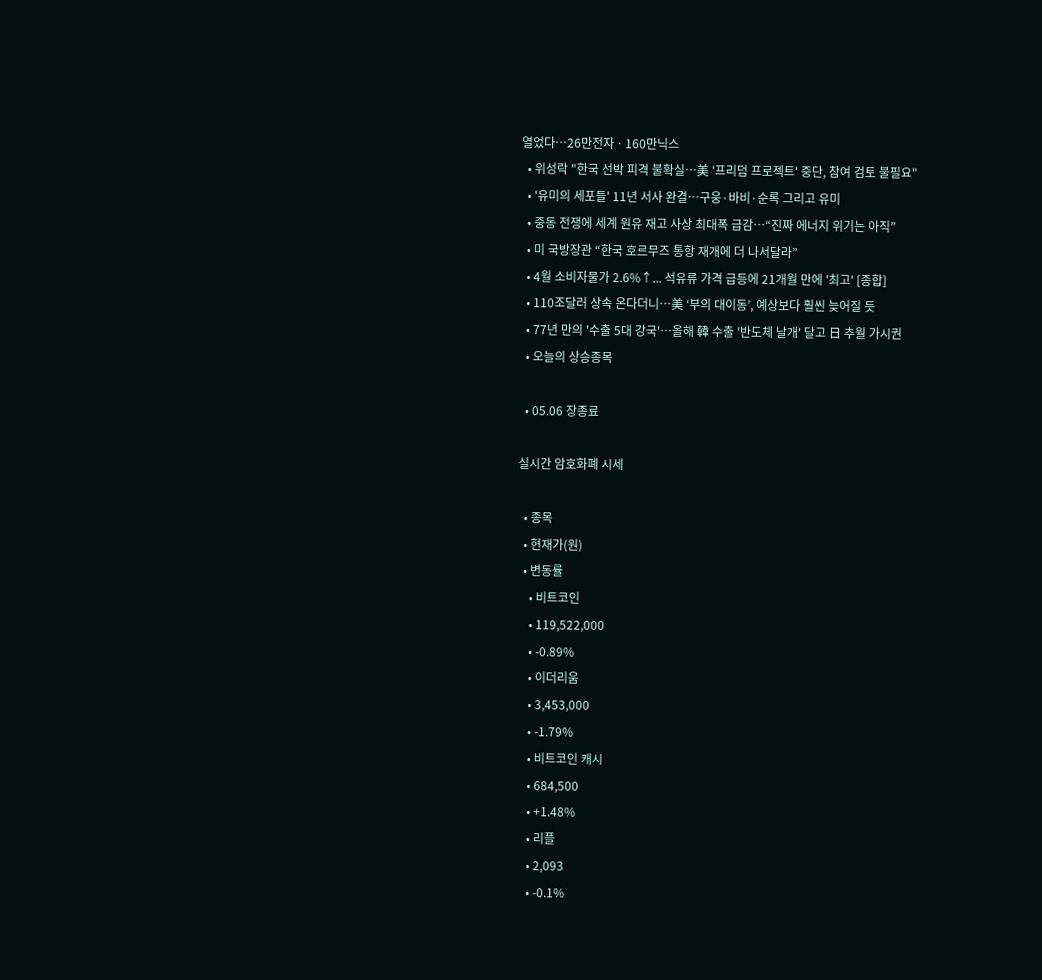열었다⋯26만전자ㆍ160만닉스
  • 위성락 "한국 선박 피격 불확실⋯美 '프리덤 프로젝트' 중단, 참여 검토 불필요"
  • '유미의 세포들' 11년 서사 완결…구웅·바비·순록 그리고 유미
  • 중동 전쟁에 세계 원유 재고 사상 최대폭 급감⋯“진짜 에너지 위기는 아직”
  • 미 국방장관 “한국 호르무즈 통항 재개에 더 나서달라”
  • 4월 소비자물가 2.6%↑... 석유류 가격 급등에 21개월 만에 '최고' [종합]
  • 110조달러 상속 온다더니…美 ‘부의 대이동’, 예상보다 훨씬 늦어질 듯
  • 77년 만의 '수출 5대 강국'⋯올해 韓 수출 '반도체 날개' 달고 日 추월 가시권
  • 오늘의 상승종목

  • 05.06 장종료

실시간 암호화폐 시세

  • 종목
  • 현재가(원)
  • 변동률
    • 비트코인
    • 119,522,000
    • -0.89%
    • 이더리움
    • 3,453,000
    • -1.79%
    • 비트코인 캐시
    • 684,500
    • +1.48%
    • 리플
    • 2,093
    • -0.1%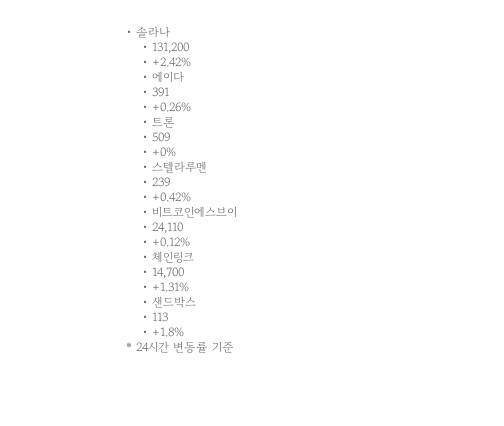• 솔라나
    • 131,200
    • +2.42%
    • 에이다
    • 391
    • +0.26%
    • 트론
    • 509
    • +0%
    • 스텔라루멘
    • 239
    • +0.42%
    • 비트코인에스브이
    • 24,110
    • +0.12%
    • 체인링크
    • 14,700
    • +1.31%
    • 샌드박스
    • 113
    • +1.8%
* 24시간 변동률 기준